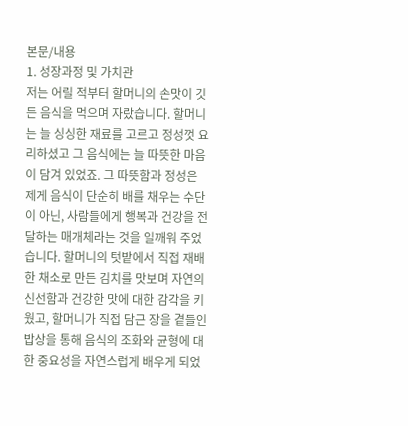본문/내용
1. 성장과정 및 가치관
저는 어릴 적부터 할머니의 손맛이 깃든 음식을 먹으며 자랐습니다. 할머니는 늘 싱싱한 재료를 고르고 정성껏 요리하셨고 그 음식에는 늘 따뜻한 마음이 담겨 있었죠. 그 따뜻함과 정성은 제게 음식이 단순히 배를 채우는 수단이 아닌, 사람들에게 행복과 건강을 전달하는 매개체라는 것을 일깨워 주었습니다. 할머니의 텃밭에서 직접 재배한 채소로 만든 김치를 맛보며 자연의 신선함과 건강한 맛에 대한 감각을 키웠고, 할머니가 직접 담근 장을 곁들인 밥상을 통해 음식의 조화와 균형에 대한 중요성을 자연스럽게 배우게 되었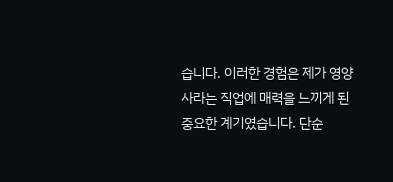습니다. 이러한 경험은 제가 영양사라는 직업에 매력을 느끼게 된 중요한 계기였습니다. 단순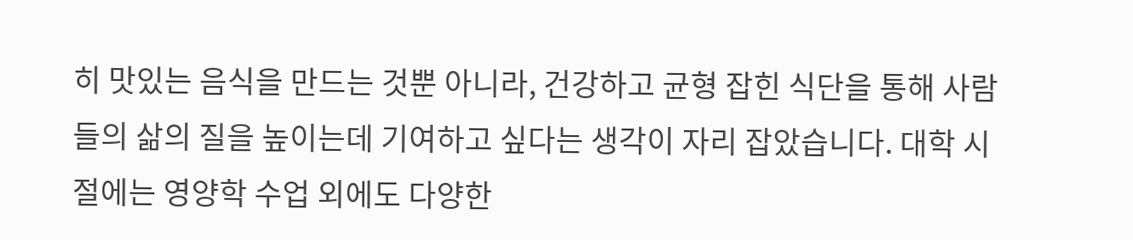히 맛있는 음식을 만드는 것뿐 아니라, 건강하고 균형 잡힌 식단을 통해 사람들의 삶의 질을 높이는데 기여하고 싶다는 생각이 자리 잡았습니다. 대학 시절에는 영양학 수업 외에도 다양한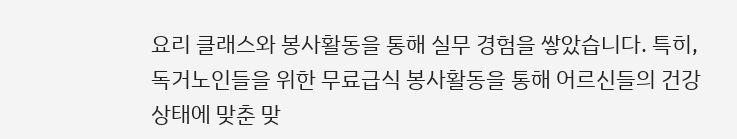요리 클래스와 봉사활동을 통해 실무 경험을 쌓았습니다. 특히, 독거노인들을 위한 무료급식 봉사활동을 통해 어르신들의 건강 상태에 맞춘 맞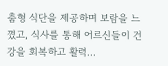춤형 식단을 제공하며 보람을 느꼈고, 식사를 통해 어르신들이 건강을 회복하고 활력…